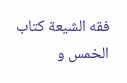فقه الشيعة كتاب الخمس و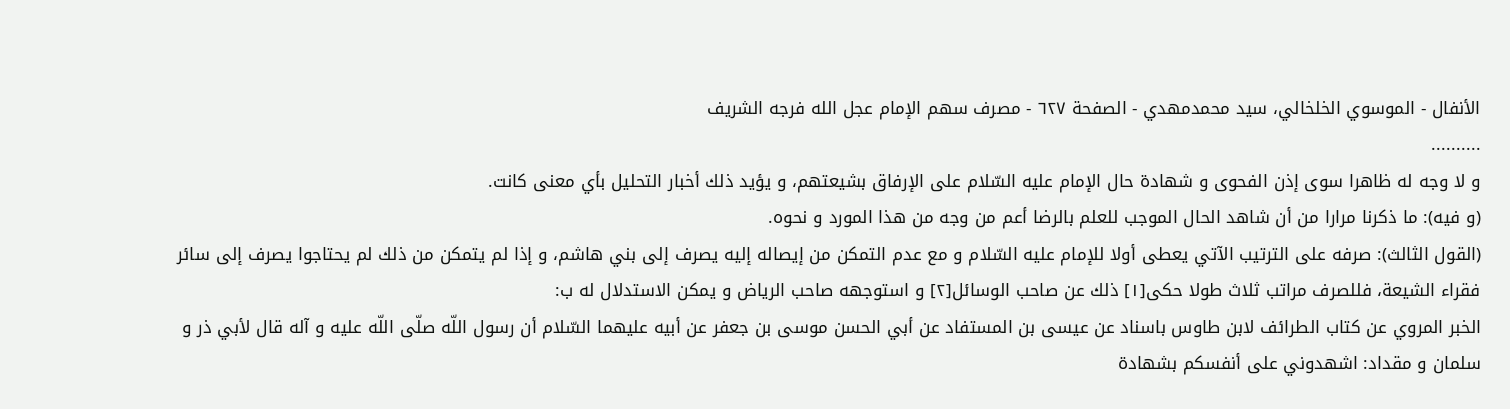الأنفال - الموسوي الخلخالي، سيد محمدمهدي - الصفحة ٦٢٧ - مصرف سهم الإمام عجل الله فرجه الشريف
..........
و لا وجه له ظاهرا سوى إذن الفحوى و شهادة حال الإمام عليه السّلام على الإرفاق بشيعتهم، و يؤيد ذلك أخبار التحليل بأي معنى كانت.
(و فيه): ما ذكرنا مرارا من أن شاهد الحال الموجب للعلم بالرضا أعم من وجه من هذا المورد و نحوه.
(القول الثالث): صرفه على الترتيب الآتي يعطى أولا للإمام عليه السّلام و مع عدم التمكن من إيصاله إليه يصرف إلى بني هاشم، و إذا لم يتمكن من ذلك لم يحتاجوا يصرف إلى سائر فقراء الشيعة، فللصرف مراتب ثلاث طولا حكى[١] ذلك عن صاحب الوسائل[٢] و استوجهه صاحب الرياض و يمكن الاستدلال له ب:
الخبر المروي عن كتاب الطرائف لابن طاوس باسناد عن عيسى بن المستفاد عن أبي الحسن موسى بن جعفر عن أبيه عليهما السّلام أن رسول اللّه صلّى اللّه عليه و آله قال لأبي ذر و سلمان و مقداد: اشهدوني على أنفسكم بشهادة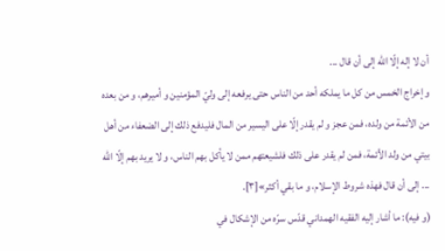أن لا إله إلّا اللّه إلى أن قال ...
و إخراج الخمس من كل ما يملكه أحد من الناس حتى يرفعه إلى وليّ المؤمنين و أميرهم، و من بعده من الأئمة من ولده، فمن عجز و لم يقدر إلّا على اليسير من المال فليدفع ذلك إلى الضعفاء من أهل بيتي من ولد الأئمة، فمن لم يقدر على ذلك فلشيعتهم ممن لا يأكل بهم الناس، و لا يريد بهم إلّا اللّه ... إلى أن قال فهذه شروط الإسلام، و ما بقي أكثر»[٣].
(و فيه): ما أشار إليه الفقيه الهمداني قدّس سرّه من الإشكال في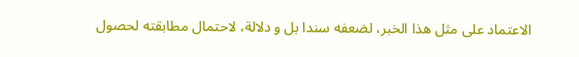الاعتماد على مثل هذا الخبر، لضعفه سندا بل و دلالة، لاحتمال مطابقته لحصول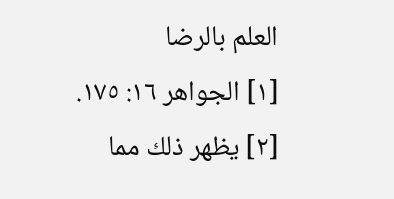العلم بالرضا
[١] الجواهر ١٦: ١٧٥.
[٢] يظهر ذلك مما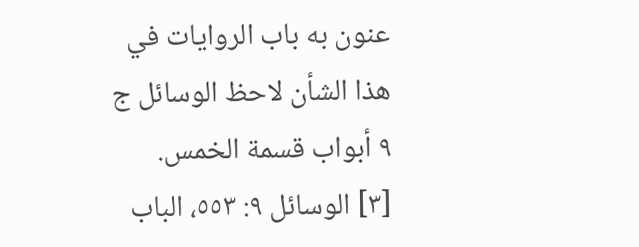عنون به باب الروايات في هذا الشأن لاحظ الوسائل ج ٩ أبواب قسمة الخمس.
[٣] الوسائل ٩: ٥٥٣، الباب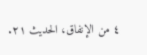٤ من الإنفاق، الحديث ٢١.